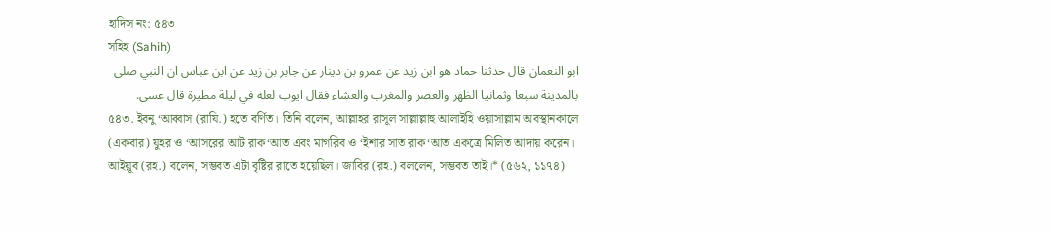হাদিস নং: ৫৪৩
সহিহ (Sahih)
ابو النعمان قال حدثنا حماد هو ابن زيد عن عمرو بن دينار عن جابر بن زيد عن ابن عباس ان النبي صلى بالمدينة سبعا وثمانيا الظهر والعصر والمغرب والعشاء فقال ايوب لعله في ليلة مطيرة قال عسى.
৫৪৩. ইবনু ‘আব্বাস (রাযি.) হতে বর্ণিত। তিনি বলেন, আল্লাহর রাসূল সাল্লাল্লাহু আলাইহি ওয়াসাল্লাম অবস্থানকালে (একবার) যুহর ও ‘আসরের আট রাক‘আত এবং মাগরিব ও ‘ইশার সাত রাক‘আত একত্রে মিলিত আদায় করেন। আইয়ূব (রহ.) বলেন, সম্ভবত এটা বৃষ্টির রাতে হয়েছিল। জাবির (রহ.) বললেন, সম্ভবত তাই।* (৫৬২, ১১৭৪)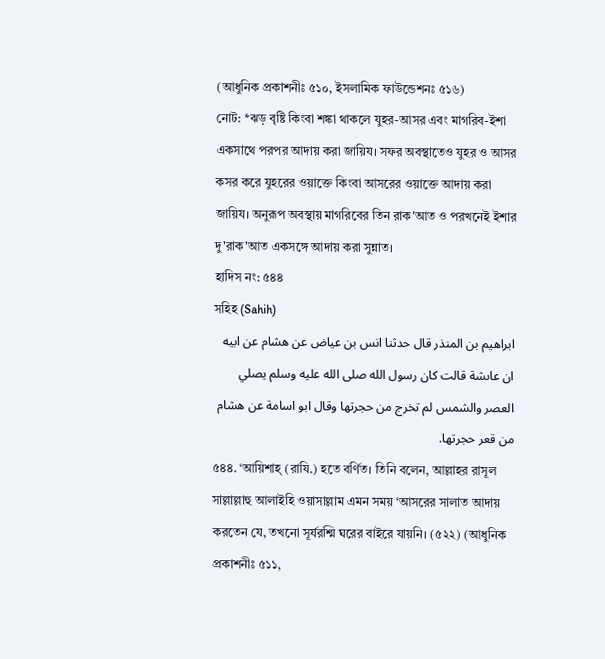(আধুনিক প্রকাশনীঃ ৫১০, ইসলামিক ফাউন্ডেশনঃ ৫১৬)
নোট: *ঝড় বৃষ্টি কিংবা শঙ্কা থাকলে যুহর-আসর এবং মাগরিব-ইশা একসাথে পরপর আদায় করা জায়িয। সফর অবস্থাতেও যুহর ও আসর কসর করে যুহরের ওয়াক্তে কিংবা আসরের ওয়াক্তে আদায় করা জায়িয। অনুরূপ অবস্থায় মাগরিবের তিন রাক'আত ও পরখনেই ইশার দু'রাক'আত একসঙ্গে আদায় করা সুন্নাত।
হাদিস নং: ৫৪৪
সহিহ (Sahih)
ابراهيم بن المنذر قال حدثنا انس بن عياض عن هشام عن ابيه ان عاىشة قالت كان رسول الله صلى الله عليه وسلم يصلي العصر والشمس لم تخرج من حجرتها وقال ابو اسامة عن هشام من قعر حجرتها.
৫৪৪. ‘আয়িশাহ্ (রাযি.) হতে বর্ণিত। তিনি বলেন, আল্লাহর রাসূল সাল্লাল্লাহু আলাইহি ওয়াসাল্লাম এমন সময় ‘আসরের সালাত আদায় করতেন যে, তখনো সূর্যরশ্মি ঘরের বাইরে যায়নি। (৫২২) (আধুনিক প্রকাশনীঃ ৫১১,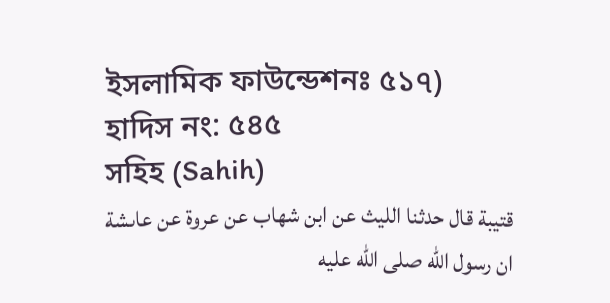ইসলামিক ফাউন্ডেশনঃ ৫১৭)
হাদিস নং: ৫৪৫
সহিহ (Sahih)
قتيبة قال حدثنا الليث عن ابن شهاب عن عروة عن عاىشة ان رسول الله صلى الله عليه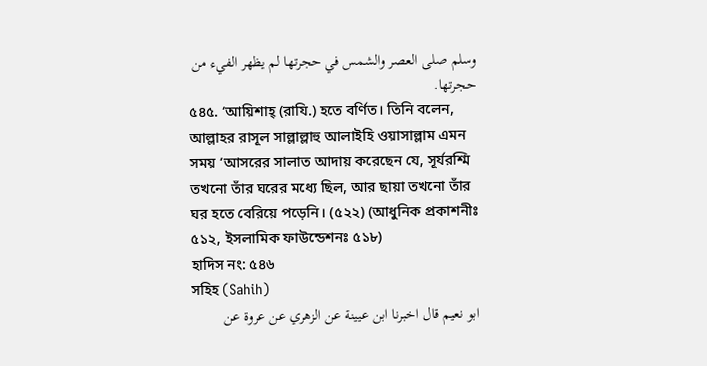وسلم صلى العصر والشمس في حجرتها لم يظهر الفيء من حجرتها.
৫৪৫. ‘আয়িশাহ্ (রাযি.) হতে বর্ণিত। তিনি বলেন, আল্লাহর রাসূল সাল্লাল্লাহু আলাইহি ওয়াসাল্লাম এমন সময় ‘আসরের সালাত আদায় করেছেন যে, সূর্যরশ্মি তখনো তাঁর ঘরের মধ্যে ছিল, আর ছায়া তখনো তাঁর ঘর হতে বেরিয়ে পড়েনি। (৫২২) (আধুনিক প্রকাশনীঃ ৫১২, ইসলামিক ফাউন্ডেশনঃ ৫১৮)
হাদিস নং: ৫৪৬
সহিহ (Sahih)
ابو نعيم قال اخبرنا ابن عيينة عن الزهري عن عروة عن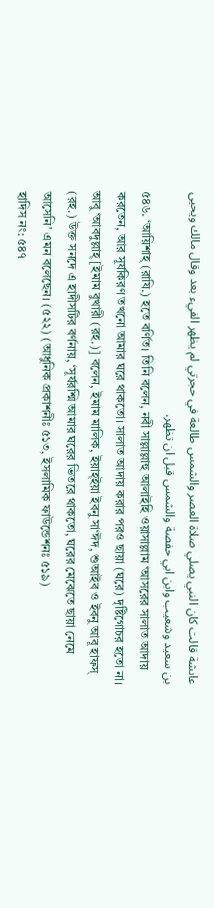عاىشة قالت كان النبي يصلي صلاة العصر والشمس طالعة في حجرتي لم يظهر الفيء بعد وقال مالك ويحيى بن سعيد وشعيب وابن ابي حفصة والشمس قبل ان تظهر.
৫৪৬. ‘আয়িশাহ্ (রাযি.) হতে বর্ণিত। তিনি বলেন, নবী সাল্লাল্লাহু আলাইহি ওয়াসাল্লাম ‘আসরের সালাত আদায় করতেন, আর সূর্যকিরণ তখনো আমার ঘরে থাকতো। সালাত আদায় করার পরও ছায়া (ঘরে) দৃষ্টিগোচর হতো না। আবু ‘আবদুল্লাহ্ [ইমাম বুখারী (রহ.)] বলেন, ইমাম মালিক, ইয়াহ্ইয়া ইবনু সা‘ঈদ, শুআইব ও ইবনু আবূ হাফস্ (রহ.) উক্ত সনদে এ হাদীসটির বর্ণনায়, ‘সূর্যরশ্মি আমার ঘরের ভিতরে থাকতো, ঘরের মেঝেতে ছায়া নেমে আসেনি’ এমন বলেছেন। (৫২২) (আধুনিক প্রকাশনীঃ ৫১৩, ইসলামিক ফাউন্ডেশনঃ ৫১৯)
হাদিস নং: ৫৪৭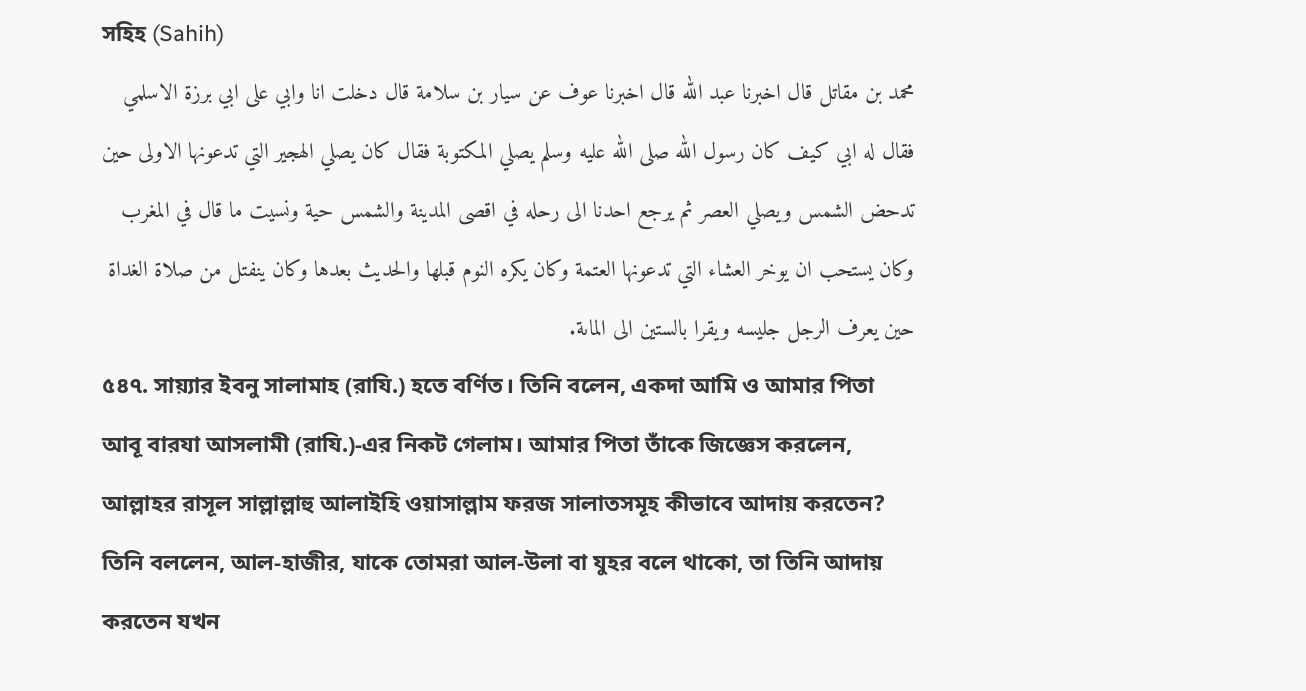সহিহ (Sahih)
محمد بن مقاتل قال اخبرنا عبد الله قال اخبرنا عوف عن سيار بن سلامة قال دخلت انا وابي على ابي برزة الاسلمي فقال له ابي كيف كان رسول الله صلى الله عليه وسلم يصلي المكتوبة فقال كان يصلي الهجير التي تدعونها الاولى حين تدحض الشمس ويصلي العصر ثم يرجع احدنا الى رحله في اقصى المدينة والشمس حية ونسيت ما قال في المغرب وكان يستحب ان يوخر العشاء التي تدعونها العتمة وكان يكره النوم قبلها والحديث بعدها وكان ينفتل من صلاة الغداة حين يعرف الرجل جليسه ويقرا بالستين الى الماىة.
৫৪৭. সায়্যার ইবনু সালামাহ (রাযি.) হতে বর্ণিত। তিনি বলেন, একদা আমি ও আমার পিতা আবূ বারযা আসলামী (রাযি.)-এর নিকট গেলাম। আমার পিতা তাঁকে জিজ্ঞেস করলেন, আল্লাহর রাসূল সাল্লাল্লাহু আলাইহি ওয়াসাল্লাম ফরজ সালাতসমূহ কীভাবে আদায় করতেন? তিনি বললেন, আল-হাজীর, যাকে তোমরা আল-উলা বা যুহর বলে থাকো, তা তিনি আদায় করতেন যখন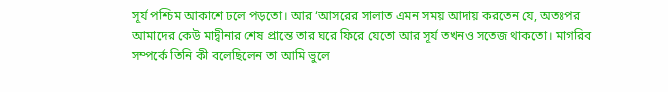সূর্য পশ্চিম আকাশে ঢলে পড়তো। আর ‘আসরের সালাত এমন সময় আদায় করতেন যে, অতঃপর আমাদের কেউ মাদ্বীনার শেষ প্রান্তে তার ঘরে ফিরে যেতো আর সূর্য তখনও সতেজ থাকতো। মাগরিব সম্পর্কে তিনি কী বলেছিলেন তা আমি ভুলে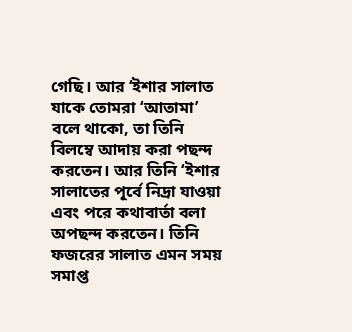গেছি। আর ‘ইশার সালাত যাকে তোমরা ‘আতামা’ বলে থাকো, তা তিনি বিলম্বে আদায় করা পছন্দ করতেন। আর তিনি ‘ইশার সালাতের পূর্বে নিদ্রা যাওয়া এবং পরে কথাবার্তা বলা অপছন্দ করতেন। তিনি ফজরের সালাত এমন সময় সমাপ্ত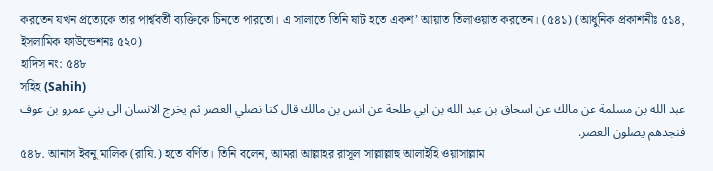করতেন যখন প্রত্যেকে তার পার্শ্ববর্তী ব্যক্তিকে চিনতে পারতো। এ সালাতে তিনি ষাট হতে একশ’ আয়াত তিলাওয়াত করতেন। (৫৪১) (আধুনিক প্রকাশনীঃ ৫১৪, ইসলামিক ফাউন্ডেশনঃ ৫২০)
হাদিস নং: ৫৪৮
সহিহ (Sahih)
عبد الله بن مسلمة عن مالك عن اسحاق بن عبد الله بن ابي طلحة عن انس بن مالك قال كنا نصلي العصر ثم يخرج الانسان الى بني عمرو بن عوف فنجدهم يصلون العصر.
৫৪৮. আনাস ইবনু মালিক (রাযি.) হতে বর্ণিত। তিনি বলেন, আমরা আল্লাহর রাসূল সাল্লাল্লাহু আলাইহি ওয়াসাল্লাম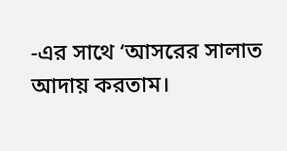-এর সাথে ‘আসরের সালাত আদায় করতাম।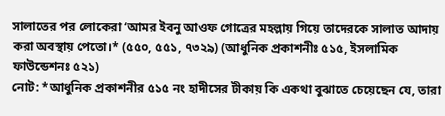সালাতের পর লোকেরা ‘আমর ইবনু আওফ গোত্রের মহল্লায় গিয়ে তাদেরকে সালাত আদায় করা অবস্থায় পেতো।* (৫৫০, ৫৫১, ৭৩২৯) (আধুনিক প্রকাশনীঃ ৫১৫, ইসলামিক ফাউন্ডেশনঃ ৫২১)
নোট: *আধুনিক প্রকাশনীর ৫১৫ নং হাদীসের টীকায় কি একথা বুঝাতে চেয়েছেন যে, তারা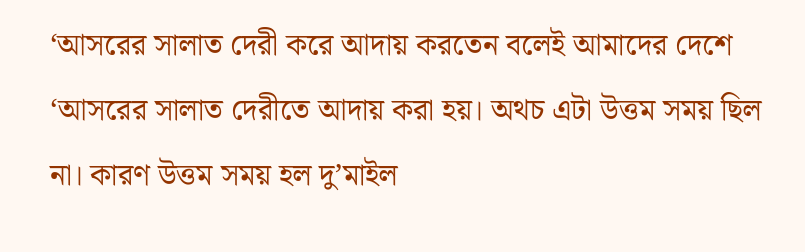‘আসরের সালাত দেরী করে আদায় করতেন বলেই আমাদের দেশে ‘আসরের সালাত দেরীতে আদায় করা হয়। অথচ এটা উত্তম সময় ছিল না। কারণ উত্তম সময় হল দু’মাইল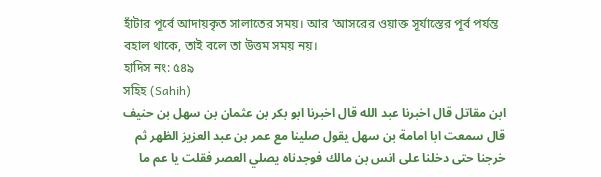হাঁটার পূর্বে আদায়কৃত সালাতের সময়। আর ‘আসরের ওয়াক্ত সূর্যাস্তের পূর্ব পর্যন্ত বহাল থাকে, তাই বলে তা উত্তম সময় নয়।
হাদিস নং: ৫৪৯
সহিহ (Sahih)
ابن مقاتل قال اخبرنا عبد الله قال اخبرنا ابو بكر بن عثمان بن سهل بن حنيف قال سمعت ابا امامة بن سهل يقول صلينا مع عمر بن عبد العزيز الظهر ثم خرجنا حتى دخلنا على انس بن مالك فوجدناه يصلي العصر فقلت يا عم ما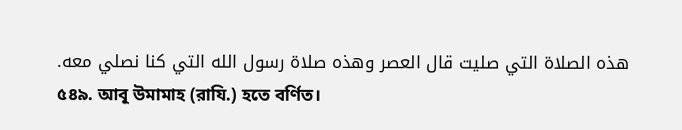هذه الصلاة التي صليت قال العصر وهذه صلاة رسول الله التي كنا نصلي معه.
৫৪৯. আবূ উমামাহ (রাযি.) হতে বর্ণিত।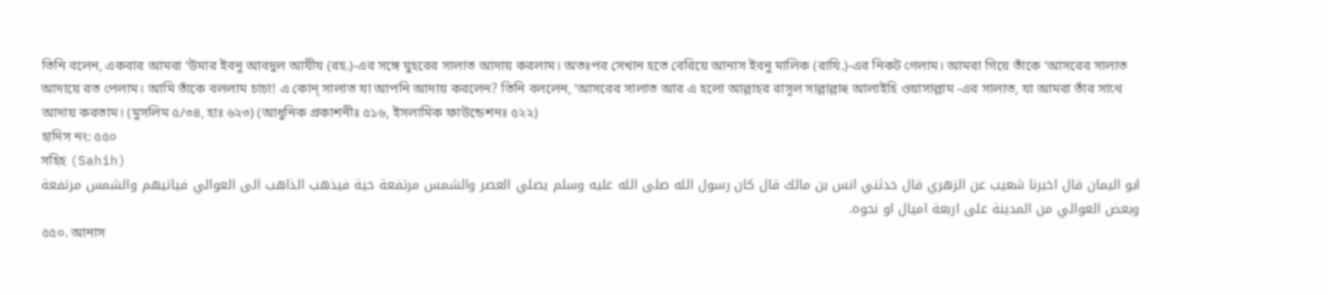তিনি বলেন, একবার আমরা ‘উমার ইবনু আবদুল আযীয (রহ.)-এর সঙ্গে যুহরের সালাত আদায় করলাম। অতঃপর সেখান হতে বেরিয়ে আনাস ইবনু মালিক (রাযি.)-এর নিকট গেলাম। আমরা গিয়ে তাঁকে ‘আসরের সালাত আদায়ে রত পেলাম। আমি তাঁকে বললাম চাচা! এ কোন্ সালাত যা আপনি আদায় করলেন? তিনি বললেন, ‘আসরের সালাত আর এ হলো আল্লাহর রাসূল সাল্লাল্লাহু আলাইহি ওয়াসাল্লাম -এর সালাত, যা আমরা তাঁর সাথে আদায় করতাম। (মুসলিম ৫/৩৪, হাঃ ৬২৩) (আধুনিক প্রকাশনীঃ ৫১৬, ইসলামিক ফাউন্ডেশনঃ ৫২২)
হাদিস নং: ৫৫০
সহিহ (Sahih)
ابو اليمان قال اخبرنا شعيب عن الزهري قال حدثني انس بن مالك قال كان رسول الله صلى الله عليه وسلم يصلي العصر والشمس مرتفعة حية فيذهب الذاهب الى العوالي فياتيهم والشمس مرتفعة وبعض العوالي من المدينة على اربعة اميال او نحوه.
৫৫০. আনাস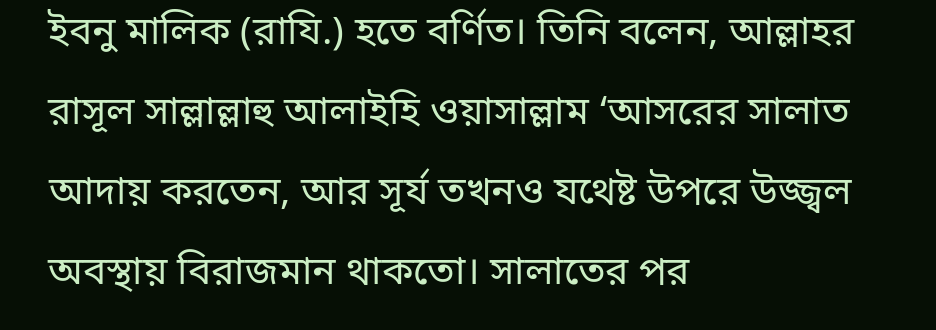ইবনু মালিক (রাযি.) হতে বর্ণিত। তিনি বলেন, আল্লাহর রাসূল সাল্লাল্লাহু আলাইহি ওয়াসাল্লাম ‘আসরের সালাত আদায় করতেন, আর সূর্য তখনও যথেষ্ট উপরে উজ্জ্বল অবস্থায় বিরাজমান থাকতো। সালাতের পর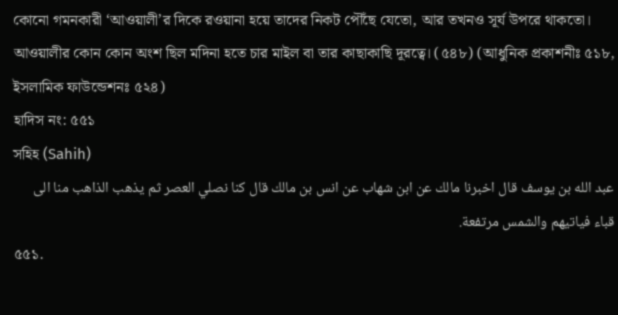কোনো গমনকারী ‘আওয়ালী’র দিকে রওয়ানা হয়ে তাদের নিকট পৌঁছে যেতো, আর তখনও সূর্য উপরে থাকতো। আওয়ালীর কোন কোন অংশ ছিল মদিনা হতে চার মাইল বা তার কাছাকাছি দূরত্বে। (৫৪৮) (আধুনিক প্রকাশনীঃ ৫১৮, ইসলামিক ফাউন্ডেশনঃ ৫২৪)
হাদিস নং: ৫৫১
সহিহ (Sahih)
عبد الله بن يوسف قال اخبرنا مالك عن ابن شهاب عن انس بن مالك قال كنا نصلي العصر ثم يذهب الذاهب منا الى قباء فياتيهم والشمس مرتفعة.
৫৫১.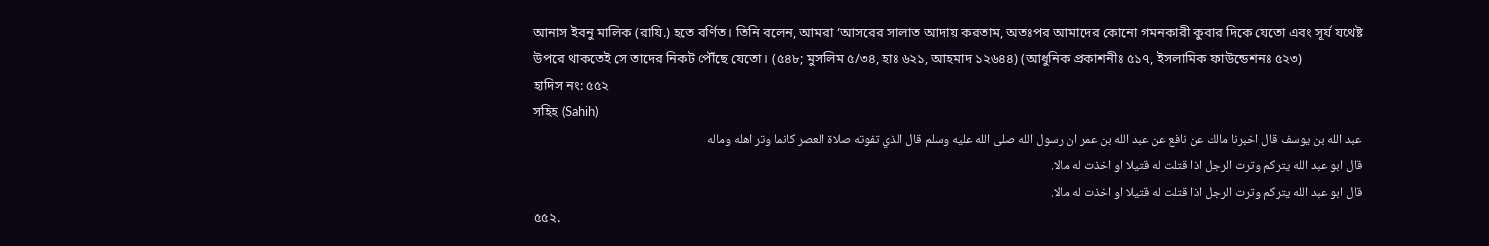আনাস ইবনু মালিক (রাযি.) হতে বর্ণিত। তিনি বলেন, আমরা ‘আসরের সালাত আদায় করতাম, অতঃপর আমাদের কোনো গমনকারী কুবার দিকে যেতো এবং সূর্য যথেষ্ট উপরে থাকতেই সে তাদের নিকট পৌঁছে যেতো। (৫৪৮; মুসলিম ৫/৩৪, হাঃ ৬২১, আহমাদ ১২৬৪৪) (আধুনিক প্রকাশনীঃ ৫১৭, ইসলামিক ফাউন্ডেশনঃ ৫২৩)
হাদিস নং: ৫৫২
সহিহ (Sahih)
عبد الله بن يوسف قال اخبرنا مالك عن نافع عن عبد الله بن عمر ان رسول الله صلى الله عليه وسلم قال الذي تفوته صلاة العصر كانما وتر اهله وماله
قال ابو عبد الله يتركم وترت الرجل اذا قتلت له قتيلا او اخذت له مالا.
قال ابو عبد الله يتركم وترت الرجل اذا قتلت له قتيلا او اخذت له مالا.
৫৫২.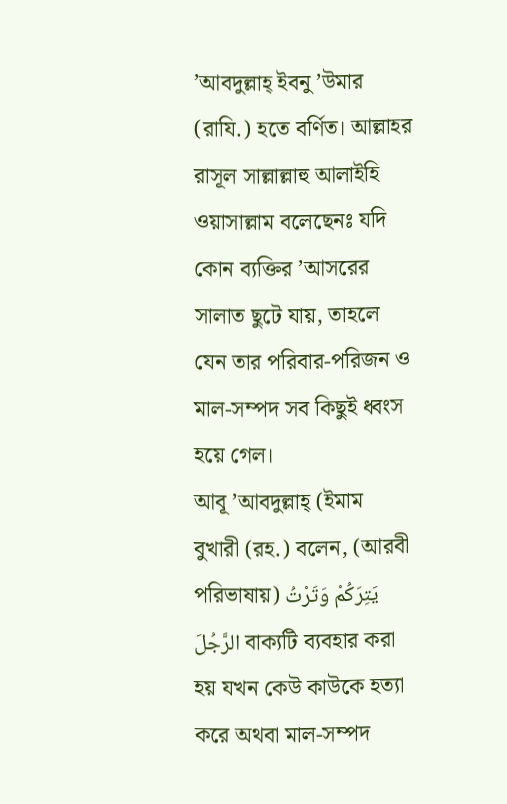’আবদুল্লাহ্ ইবনু ’উমার (রাযি.) হতে বর্ণিত। আল্লাহর রাসূল সাল্লাল্লাহু আলাইহি ওয়াসাল্লাম বলেছেনঃ যদি কোন ব্যক্তির ’আসরের সালাত ছুটে যায়, তাহলে যেন তার পরিবার-পরিজন ও মাল-সম্পদ সব কিছুই ধ্বংস হয়ে গেল।
আবূ ’আবদুল্লাহ্ (ইমাম বুখারী (রহ.) বলেন, (আরবী পরিভাষায়) يَتِرَكُمْ وَتَرْتُ الرَّجُلَ বাক্যটি ব্যবহার করা হয় যখন কেউ কাউকে হত্যা করে অথবা মাল-সম্পদ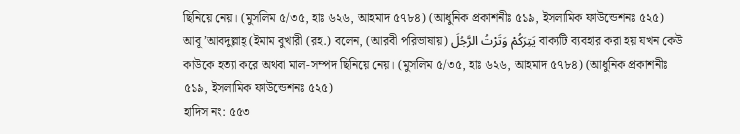ছিনিয়ে নেয়। (মুসলিম ৫/৩৫, হাঃ ৬২৬, আহমাদ ৫৭৮৪) (আধুনিক প্রকাশনীঃ ৫১৯, ইসলামিক ফাউন্ডেশনঃ ৫২৫)
আবূ ’আবদুল্লাহ্ (ইমাম বুখারী (রহ.) বলেন, (আরবী পরিভাষায়) يَتِرَكُمْ وَتَرْتُ الرَّجُلَ বাক্যটি ব্যবহার করা হয় যখন কেউ কাউকে হত্যা করে অথবা মাল-সম্পদ ছিনিয়ে নেয়। (মুসলিম ৫/৩৫, হাঃ ৬২৬, আহমাদ ৫৭৮৪) (আধুনিক প্রকাশনীঃ ৫১৯, ইসলামিক ফাউন্ডেশনঃ ৫২৫)
হাদিস নং: ৫৫৩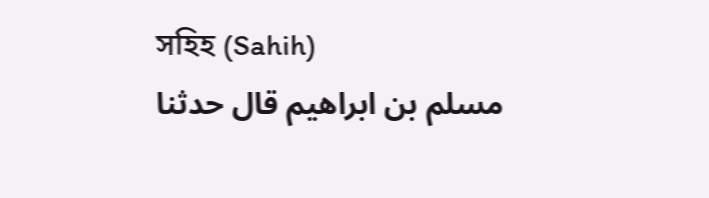সহিহ (Sahih)
مسلم بن ابراهيم قال حدثنا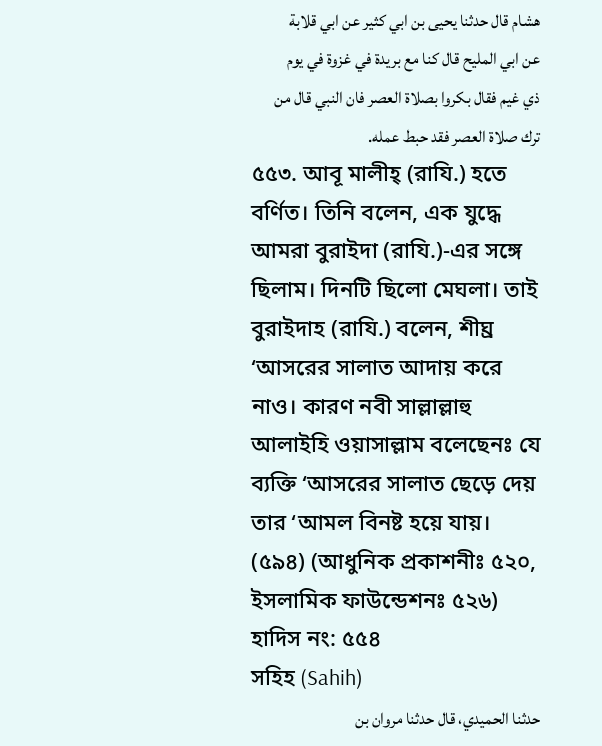هشام قال حدثنا يحيى بن ابي كثير عن ابي قلابة عن ابي المليح قال كنا مع بريدة في غزوة في يوم ذي غيم فقال بكروا بصلاة العصر فان النبي قال من ترك صلاة العصر فقد حبط عمله.
৫৫৩. আবূ মালীহ্ (রাযি.) হতে বর্ণিত। তিনি বলেন, এক যুদ্ধে আমরা বুরাইদা (রাযি.)-এর সঙ্গে ছিলাম। দিনটি ছিলো মেঘলা। তাই বুরাইদাহ (রাযি.) বলেন, শীঘ্র ‘আসরের সালাত আদায় করে নাও। কারণ নবী সাল্লাল্লাহু আলাইহি ওয়াসাল্লাম বলেছেনঃ যে ব্যক্তি ‘আসরের সালাত ছেড়ে দেয় তার ‘আমল বিনষ্ট হয়ে যায়। (৫৯৪) (আধুনিক প্রকাশনীঃ ৫২০, ইসলামিক ফাউন্ডেশনঃ ৫২৬)
হাদিস নং: ৫৫৪
সহিহ (Sahih)
حدثنا الحميدي، قال حدثنا مروان بن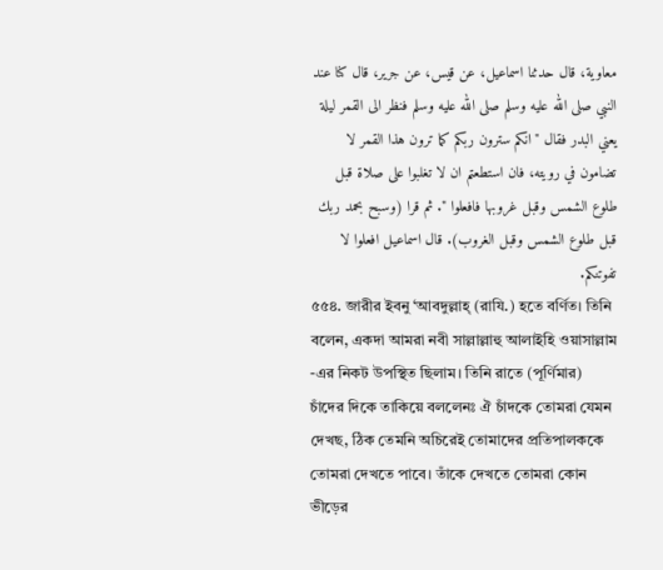معاوية، قال حدثنا اسماعيل، عن قيس، عن جرير، قال كنا عند النبي صلى الله عليه وسلم صلى الله عليه وسلم فنظر الى القمر ليلة يعني البدر فقال " انكم سترون ربكم كما ترون هذا القمر لا تضامون في رويته، فان استطعتم ان لا تغلبوا على صلاة قبل طلوع الشمس وقبل غروبها فافعلوا ". ثم قرا (وسبح بحمد ربك قبل طلوع الشمس وقبل الغروب). قال اسماعيل افعلوا لا تفوتنكم.
৫৫৪. জারীর ইবনু ‘আবদুল্লাহ্ (রাযি.) হতে বর্ণিত। তিনি বলেন, একদা আমরা নবী সাল্লাল্লাহু আলাইহি ওয়াসাল্লাম -এর নিকট উপস্থিত ছিলাম। তিনি রাতে (পূর্ণিমার) চাঁদের দিকে তাকিয়ে বললেনঃ ঐ চাঁদকে তোমরা যেমন দেখছ, ঠিক তেমনি অচিরেই তোমাদের প্রতিপালককে তোমরা দেখতে পাবে। তাঁকে দেখতে তোমরা কোন ভীড়ের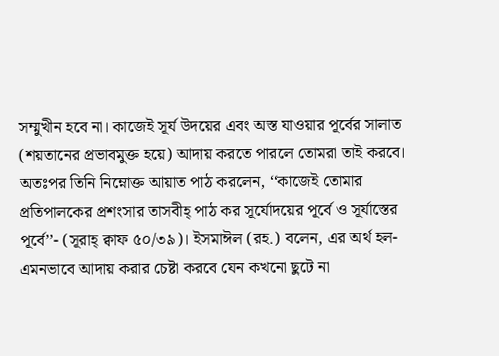সম্মুখীন হবে না। কাজেই সূর্য উদয়ের এবং অস্ত যাওয়ার পূর্বের সালাত (শয়তানের প্রভাবমুক্ত হয়ে) আদায় করতে পারলে তোমরা তাই করবে। অতঃপর তিনি নিম্নোক্ত আয়াত পাঠ করলেন, ‘‘কাজেই তোমার প্রতিপালকের প্রশংসার তাসবীহ্ পাঠ কর সূর্যোদয়ের পূর্বে ও সূর্যাস্তের পূর্বে’’- (সূরাহ্ ক্বাফ ৫০/৩৯)। ইসমাঈল (রহ.) বলেন, এর অর্থ হল- এমনভাবে আদায় করার চেষ্টা করবে যেন কখনো ছুটে না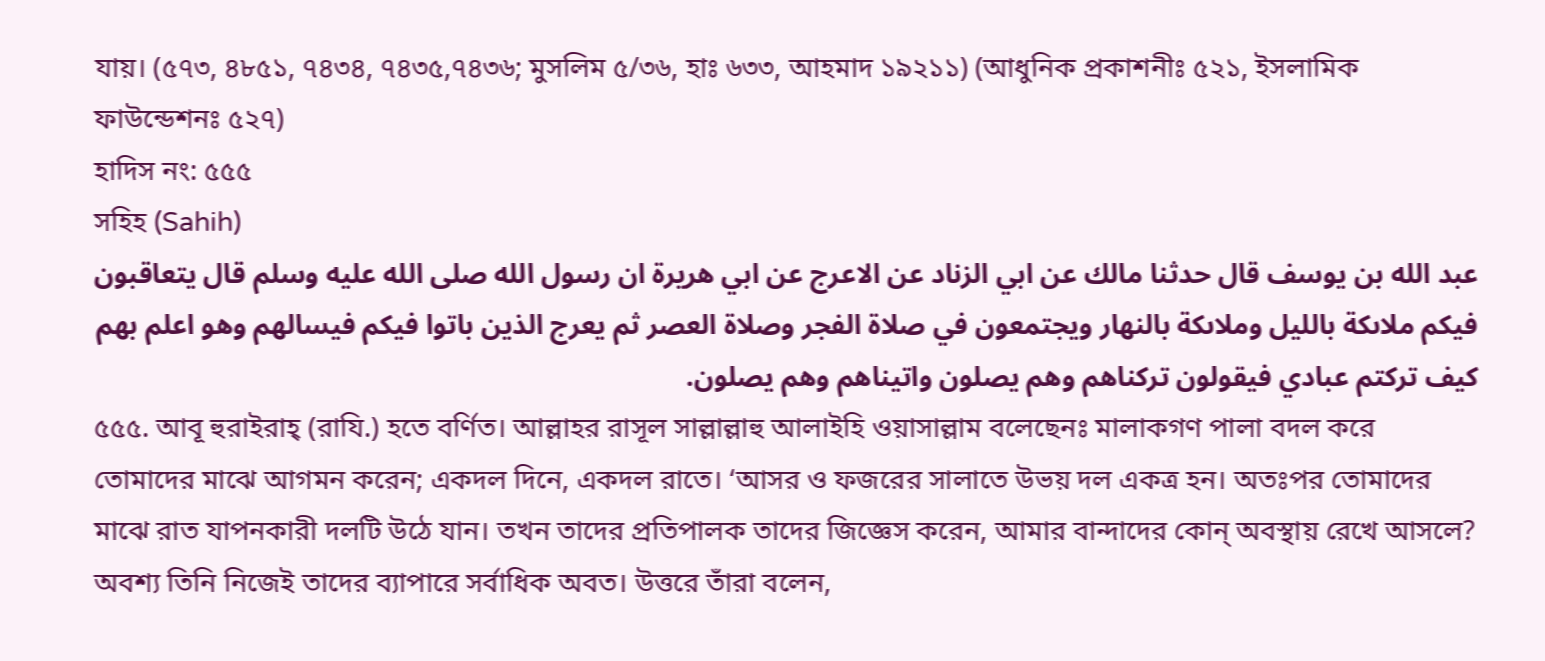যায়। (৫৭৩, ৪৮৫১, ৭৪৩৪, ৭৪৩৫,৭৪৩৬; মুসলিম ৫/৩৬, হাঃ ৬৩৩, আহমাদ ১৯২১১) (আধুনিক প্রকাশনীঃ ৫২১, ইসলামিক ফাউন্ডেশনঃ ৫২৭)
হাদিস নং: ৫৫৫
সহিহ (Sahih)
عبد الله بن يوسف قال حدثنا مالك عن ابي الزناد عن الاعرج عن ابي هريرة ان رسول الله صلى الله عليه وسلم قال يتعاقبون فيكم ملاىكة بالليل وملاىكة بالنهار ويجتمعون في صلاة الفجر وصلاة العصر ثم يعرج الذين باتوا فيكم فيسالهم وهو اعلم بهم كيف تركتم عبادي فيقولون تركناهم وهم يصلون واتيناهم وهم يصلون.
৫৫৫. আবূ হুরাইরাহ্ (রাযি.) হতে বর্ণিত। আল্লাহর রাসূল সাল্লাল্লাহু আলাইহি ওয়াসাল্লাম বলেছেনঃ মালাকগণ পালা বদল করে তোমাদের মাঝে আগমন করেন; একদল দিনে, একদল রাতে। ‘আসর ও ফজরের সালাতে উভয় দল একত্র হন। অতঃপর তোমাদের মাঝে রাত যাপনকারী দলটি উঠে যান। তখন তাদের প্রতিপালক তাদের জিজ্ঞেস করেন, আমার বান্দাদের কোন্ অবস্থায় রেখে আসলে? অবশ্য তিনি নিজেই তাদের ব্যাপারে সর্বাধিক অবত। উত্তরে তাঁরা বলেন,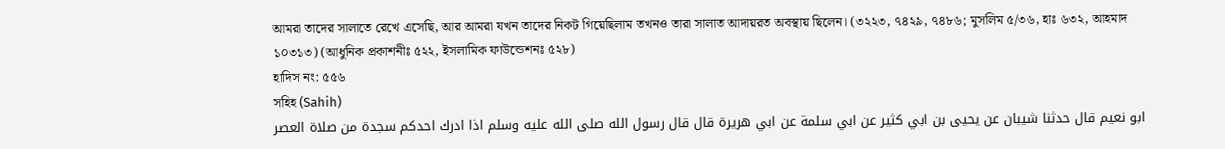আমরা তাদের সালাতে রেখে এসেছি, আর আমরা যখন তাদের নিকট গিয়েছিলাম তখনও তারা সালাত আদায়রত অবস্থায় ছিলেন। (৩২২৩, ৭৪২৯, ৭৪৮৬; মুসলিম ৫/৩৬, হাঃ ৬৩২, আহমাদ ১০৩১৩) (আধুনিক প্রকাশনীঃ ৫২২, ইসলামিক ফাউন্ডেশনঃ ৫২৮)
হাদিস নং: ৫৫৬
সহিহ (Sahih)
ابو نعيم قال حدثنا شيبان عن يحيى بن ابي كثير عن ابي سلمة عن ابي هريرة قال قال رسول الله صلى الله عليه وسلم اذا ادرك احدكم سجدة من صلاة العصر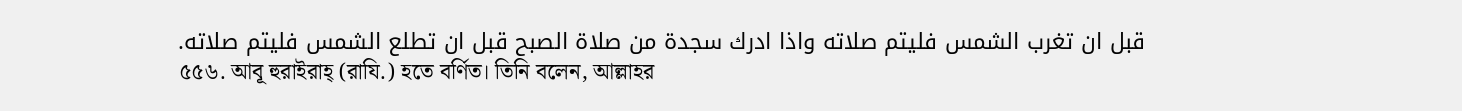قبل ان تغرب الشمس فليتم صلاته واذا ادرك سجدة من صلاة الصبح قبل ان تطلع الشمس فليتم صلاته.
৫৫৬. আবূ হুরাইরাহ্ (রাযি.) হতে বর্ণিত। তিনি বলেন, আল্লাহর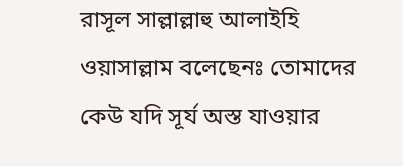রাসূল সাল্লাল্লাহু আলাইহি ওয়াসাল্লাম বলেছেনঃ তোমাদের কেউ যদি সূর্য অস্ত যাওয়ার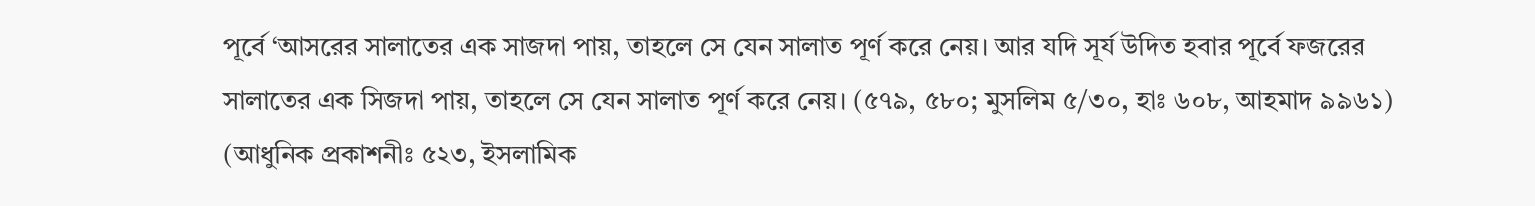পূর্বে ‘আসরের সালাতের এক সাজদা পায়, তাহলে সে যেন সালাত পূর্ণ করে নেয়। আর যদি সূর্য উদিত হবার পূর্বে ফজরের সালাতের এক সিজদা পায়, তাহলে সে যেন সালাত পূর্ণ করে নেয়। (৫৭৯, ৫৮০; মুসলিম ৫/৩০, হাঃ ৬০৮, আহমাদ ৯৯৬১) (আধুনিক প্রকাশনীঃ ৫২৩, ইসলামিক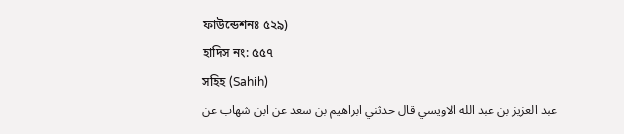ফাউন্ডেশনঃ ৫২৯)
হাদিস নং: ৫৫৭
সহিহ (Sahih)
عبد العزيز بن عبد الله الاويسي قال حدثني ابراهيم بن سعد عن ابن شهاب عن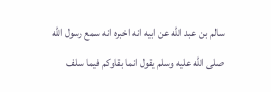سالم بن عبد الله عن ابيه انه اخبره انه سمع رسول الله صلى الله عليه وسلم يقول انما بقاوكم فيما سلف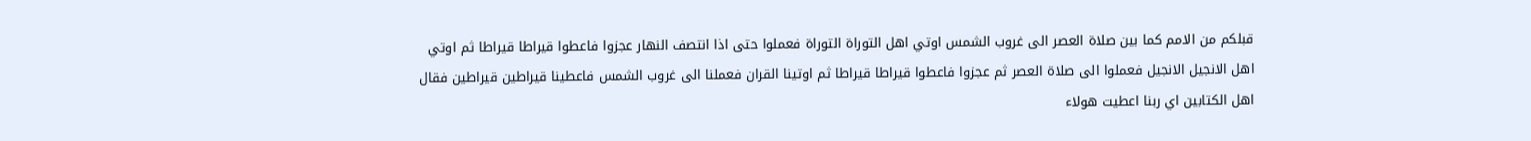قبلكم من الامم كما بين صلاة العصر الى غروب الشمس اوتي اهل التوراة التوراة فعملوا حتى اذا انتصف النهار عجزوا فاعطوا قيراطا قيراطا ثم اوتي اهل الانجيل الانجيل فعملوا الى صلاة العصر ثم عجزوا فاعطوا قيراطا قيراطا ثم اوتينا القران فعملنا الى غروب الشمس فاعطينا قيراطين قيراطين فقال اهل الكتابين اي ربنا اعطيت هولاء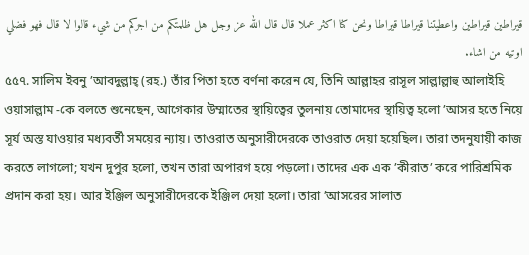قيراطين قيراطين واعطيتنا قيراطا قيراطا ونحن كنا اكثر عملا قال قال الله عز وجل هل ظلمتكم من اجركم من شيء قالوا لا قال فهو فضلي اوتيه من اشاء.
৫৫৭. সালিম ইবনু ’আবদুল্লাহ্ (রহ.) তাঁর পিতা হতে বর্ণনা করেন যে, তিনি আল্লাহর রাসূল সাল্লাল্লাহু আলাইহি ওয়াসাল্লাম -কে বলতে শুনেছেন, আগেকার উম্মাতের স্থায়িত্বের তুলনায় তোমাদের স্থায়িত্ব হলো ’আসর হতে নিয়ে সূর্য অস্ত যাওয়ার মধ্যবর্তী সময়ের ন্যায়। তাওরাত অনুসারীদেরকে তাওরাত দেয়া হয়েছিল। তারা তদনুযায়ী কাজ করতে লাগলো; যখন দুপুর হলো, তখন তারা অপারগ হয়ে পড়লো। তাদের এক এক ’কীরাত’ করে পারিশ্রমিক প্রদান করা হয়। আর ইঞ্জিল অনুসারীদেরকে ইঞ্জিল দেয়া হলো। তারা ’আসরের সালাত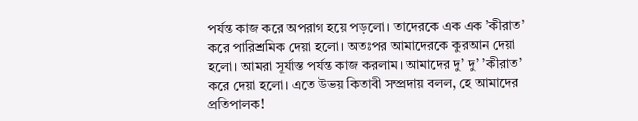পর্যন্ত কাজ করে অপরাগ হয়ে পড়লো। তাদেরকে এক এক ’কীরাত’ করে পারিশ্রমিক দেয়া হলো। অতঃপর আমাদেরকে কুরআন দেয়া হলো। আমরা সূর্যাস্ত পর্যন্ত কাজ করলাম। আমাদের দু’ দু’ ’কীরাত’ করে দেয়া হলো। এতে উভয় কিতাবী সম্প্রদায় বলল, হে আমাদের প্রতিপালক!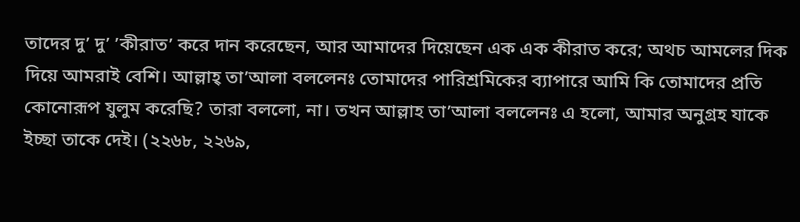তাদের দু’ দু’ ’কীরাত’ করে দান করেছেন, আর আমাদের দিয়েছেন এক এক কীরাত করে; অথচ আমলের দিক দিয়ে আমরাই বেশি। আল্লাহ্ তা’আলা বললেনঃ তোমাদের পারিশ্রমিকের ব্যাপারে আমি কি তোমাদের প্রতি কোনোরূপ যুলুম করেছি? তারা বললো, না। তখন আল্লাহ তা’আলা বললেনঃ এ হলো, আমার অনুগ্রহ যাকে ইচ্ছা তাকে দেই। (২২৬৮, ২২৬৯,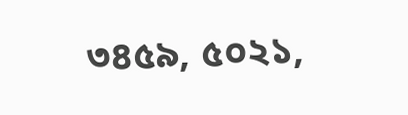৩৪৫৯, ৫০২১,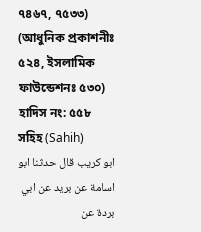৭৪৬৭, ৭৫৩৩) (আধুনিক প্রকাশনীঃ ৫২৪, ইসলামিক ফাউন্ডেশনঃ ৫৩০)
হাদিস নং: ৫৫৮
সহিহ (Sahih)
ابو كريب قال حدثنا ابو اسامة عن بريد عن ابي بردة عن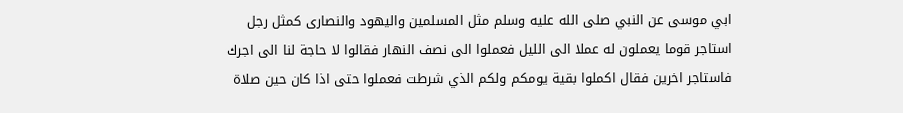ابي موسى عن النبي صلى الله عليه وسلم مثل المسلمين واليهود والنصارى كمثل رجل استاجر قوما يعملون له عملا الى الليل فعملوا الى نصف النهار فقالوا لا حاجة لنا الى اجرك فاستاجر اخرين فقال اكملوا بقية يومكم ولكم الذي شرطت فعملوا حتى اذا كان حين صلاة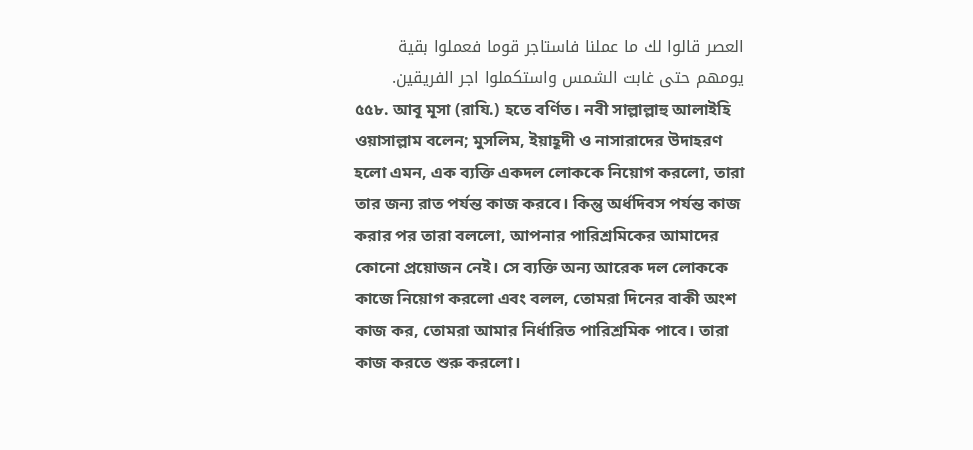العصر قالوا لك ما عملنا فاستاجر قوما فعملوا بقية يومهم حتى غابت الشمس واستكملوا اجر الفريقين.
৫৫৮. আবূ মূসা (রাযি.) হতে বর্ণিত। নবী সাল্লাল্লাহু আলাইহি ওয়াসাল্লাম বলেন; মুসলিম, ইয়াহূদী ও নাসারাদের উদাহরণ হলো এমন, এক ব্যক্তি একদল লোককে নিয়োগ করলো, তারা তার জন্য রাত পর্যন্ত কাজ করবে। কিন্তু অর্ধদিবস পর্যন্ত কাজ করার পর তারা বললো, আপনার পারিশ্রমিকের আমাদের কোনো প্রয়োজন নেই। সে ব্যক্তি অন্য আরেক দল লোককে কাজে নিয়োগ করলো এবং বলল, তোমরা দিনের বাকী অংশ কাজ কর, তোমরা আমার নির্ধারিত পারিশ্রমিক পাবে। তারা কাজ করতে শুরু করলো।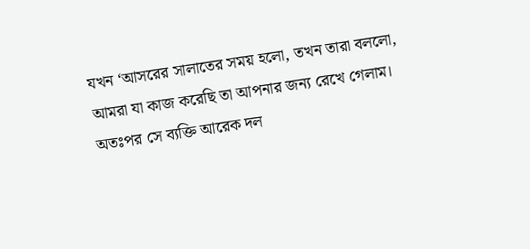যখন ‘আসরের সালাতের সময় হলো, তখন তারা বললো, আমরা যা কাজ করেছি তা আপনার জন্য রেখে গেলাম। অতঃপর সে ব্যক্তি আরেক দল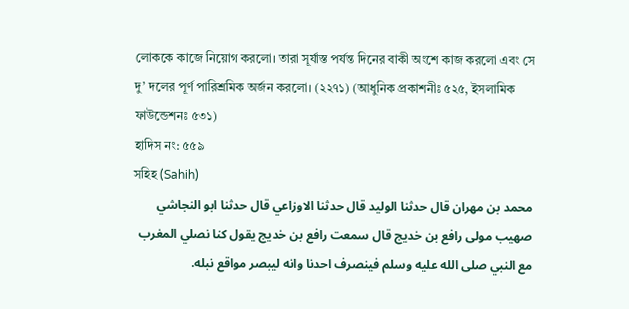লোককে কাজে নিয়োগ করলো। তারা সূর্যাস্ত পর্যন্ত দিনের বাকী অংশে কাজ করলো এবং সে দু’ দলের পূর্ণ পারিশ্রমিক অর্জন করলো। (২২৭১) (আধুনিক প্রকাশনীঃ ৫২৫, ইসলামিক ফাউন্ডেশনঃ ৫৩১)
হাদিস নং: ৫৫৯
সহিহ (Sahih)
محمد بن مهران قال حدثنا الوليد قال حدثنا الاوزاعي قال حدثنا ابو النجاشي صهيب مولى رافع بن خديج قال سمعت رافع بن خديج يقول كنا نصلي المغرب مع النبي صلى الله عليه وسلم فينصرف احدنا وانه ليبصر مواقع نبله.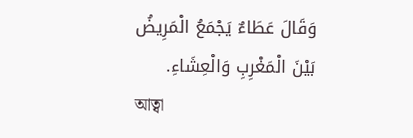وَقَالَ عَطَاءٌ يَجْمَعُ الْمَرِيضُ بَيْنَ الْمَغْرِبِ وَالْعِشَاءِ.
আত্বা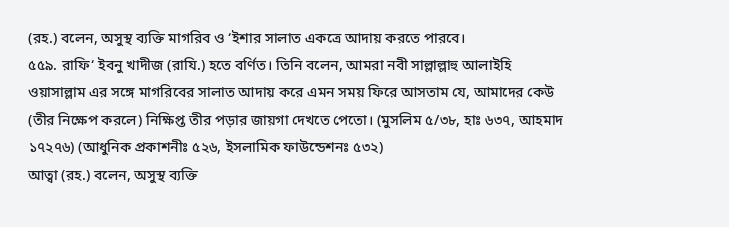(রহ.) বলেন, অসুস্থ ব্যক্তি মাগরিব ও ‘ইশার সালাত একত্রে আদায় করতে পারবে।
৫৫৯. রাফি‘ ইবনু খাদীজ (রাযি.) হতে বর্ণিত। তিনি বলেন, আমরা নবী সাল্লাল্লাহু আলাইহি ওয়াসাল্লাম এর সঙ্গে মাগরিবের সালাত আদায় করে এমন সময় ফিরে আসতাম যে, আমাদের কেউ (তীর নিক্ষেপ করলে) নিক্ষিপ্ত তীর পড়ার জায়গা দেখতে পেতো। (মুসলিম ৫/৩৮, হাঃ ৬৩৭, আহমাদ ১৭২৭৬) (আধুনিক প্রকাশনীঃ ৫২৬, ইসলামিক ফাউন্ডেশনঃ ৫৩২)
আত্বা (রহ.) বলেন, অসুস্থ ব্যক্তি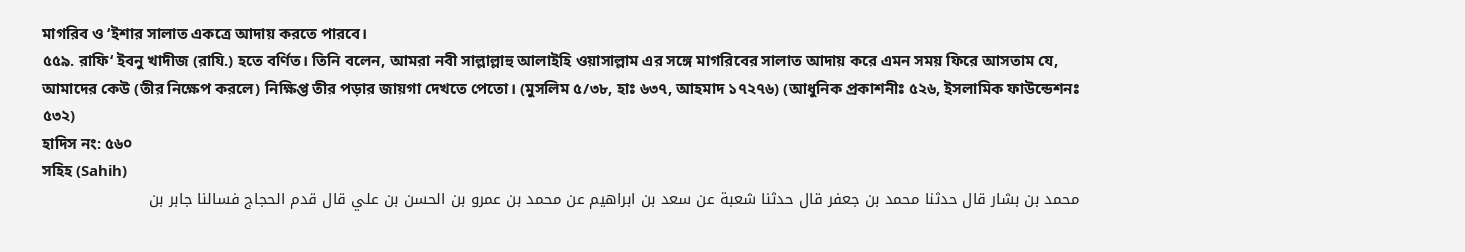মাগরিব ও ‘ইশার সালাত একত্রে আদায় করতে পারবে।
৫৫৯. রাফি‘ ইবনু খাদীজ (রাযি.) হতে বর্ণিত। তিনি বলেন, আমরা নবী সাল্লাল্লাহু আলাইহি ওয়াসাল্লাম এর সঙ্গে মাগরিবের সালাত আদায় করে এমন সময় ফিরে আসতাম যে, আমাদের কেউ (তীর নিক্ষেপ করলে) নিক্ষিপ্ত তীর পড়ার জায়গা দেখতে পেতো। (মুসলিম ৫/৩৮, হাঃ ৬৩৭, আহমাদ ১৭২৭৬) (আধুনিক প্রকাশনীঃ ৫২৬, ইসলামিক ফাউন্ডেশনঃ ৫৩২)
হাদিস নং: ৫৬০
সহিহ (Sahih)
محمد بن بشار قال حدثنا محمد بن جعفر قال حدثنا شعبة عن سعد بن ابراهيم عن محمد بن عمرو بن الحسن بن علي قال قدم الحجاج فسالنا جابر بن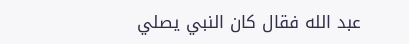عبد الله فقال كان النبي يصلي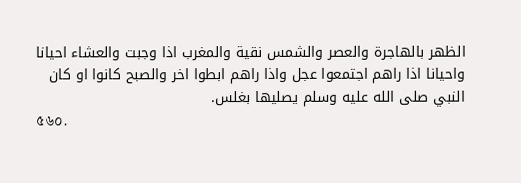الظهر بالهاجرة والعصر والشمس نقية والمغرب اذا وجبت والعشاء احيانا واحيانا اذا راهم اجتمعوا عجل واذا راهم ابطوا اخر والصبح كانوا او كان النبي صلى الله عليه وسلم يصليها بغلس.
৫৬০.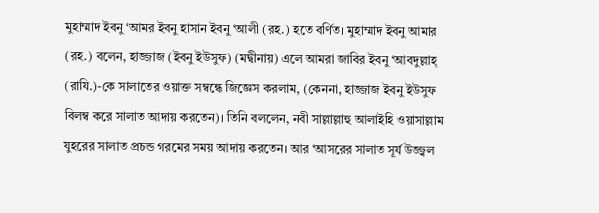মুহাম্মাদ ইবনু ‘আমর ইবনু হাসান ইবনু ‘আলী (রহ.) হতে বর্ণিত। মুহাম্মাদ ইবনু আমার (রহ.) বলেন, হাজ্জাজ (ইবনু ইউসুফ) (মদ্বীনায়) এলে আমরা জাবির ইবনু ‘আবদুল্লাহ্ (রাযি.)-কে সালাতের ওয়াক্ত সম্বন্ধে জিজ্ঞেস করলাম, (কেননা, হাজ্জাজ ইবনু ইউসুফ বিলম্ব করে সালাত আদায় করতেন)। তিনি বললেন, নবী সাল্লাল্লাহু আলাইহি ওয়াসাল্লাম যুহরের সালাত প্রচন্ড গরমের সময় আদায় করতেন। আর ‘আসরের সালাত সূর্য উজ্জ্বল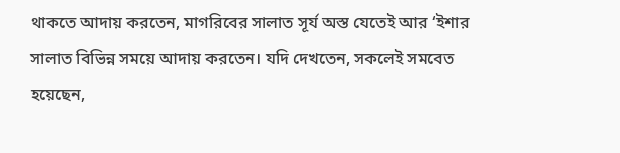থাকতে আদায় করতেন, মাগরিবের সালাত সূর্য অস্ত যেতেই আর ‘ইশার সালাত বিভিন্ন সময়ে আদায় করতেন। যদি দেখতেন, সকলেই সমবেত হয়েছেন,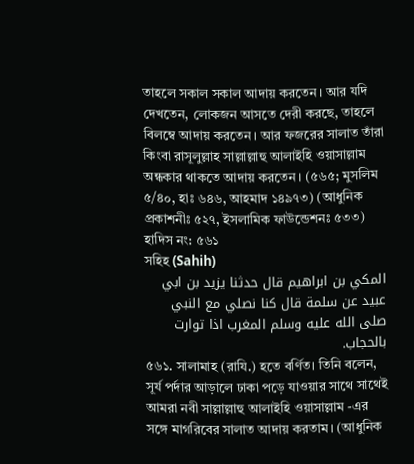তাহলে সকাল সকাল আদায় করতেন। আর যদি দেখতেন, লোকজন আসতে দেরী করছে, তাহলে বিলম্বে আদায় করতেন। আর ফজরের সালাত তাঁরা কিংবা রাসূলুল্লাহ সাল্লাল্লাহু আলাইহি ওয়াসাল্লাম অন্ধকার থাকতে আদায় করতেন। (৫৬৫; মুসলিম ৫/৪০, হাঃ ৬৪৬, আহমাদ ১৪৯৭৩) (আধুনিক প্রকাশনীঃ ৫২৭, ইসলামিক ফাউন্ডেশনঃ ৫৩৩)
হাদিস নং: ৫৬১
সহিহ (Sahih)
المكي بن ابراهيم قال حدثنا يزيد بن ابي عبيد عن سلمة قال كنا نصلي مع النبي صلى الله عليه وسلم المغرب اذا توارت بالحجاب.
৫৬১. সালামাহ (রাযি.) হতে বর্ণিত। তিনি বলেন, সূর্য পর্দার আড়ালে ঢাকা পড়ে যাওয়ার সাথে সাথেই আমরা নবী সাল্লাল্লাহু আলাইহি ওয়াসাল্লাম -এর সঙ্গে মাগরিবের সালাত আদায় করতাম। (আধুনিক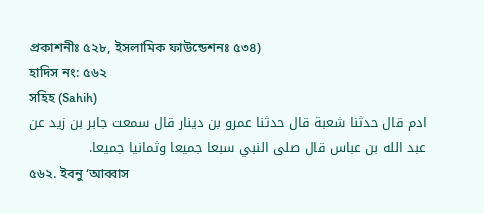প্রকাশনীঃ ৫২৮, ইসলামিক ফাউন্ডেশনঃ ৫৩৪)
হাদিস নং: ৫৬২
সহিহ (Sahih)
ادم قال حدثنا شعبة قال حدثنا عمرو بن دينار قال سمعت جابر بن زيد عن عبد الله بن عباس قال صلى النبي سبعا جميعا وثمانيا جميعا.
৫৬২. ইবনু ‘আব্বাস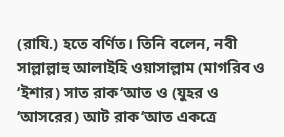(রাযি.) হতে বর্ণিত। তিনি বলেন, নবী সাল্লাল্লাহু আলাইহি ওয়াসাল্লাম (মাগরিব ও ‘ইশার) সাত রাক‘আত ও (যুহর ও ‘আসরের) আট রাক‘আত একত্রে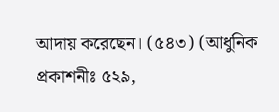আদায় করেছেন। (৫৪৩) (আধুনিক প্রকাশনীঃ ৫২৯,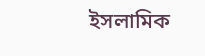ইসলামিক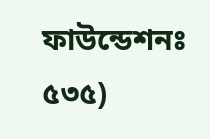ফাউন্ডেশনঃ ৫৩৫)